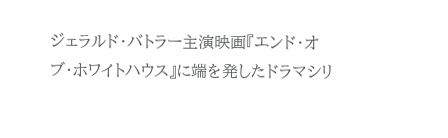ジェラルド・バトラー主演映画『エンド・オブ・ホワイトハウス』に端を発したドラマシリ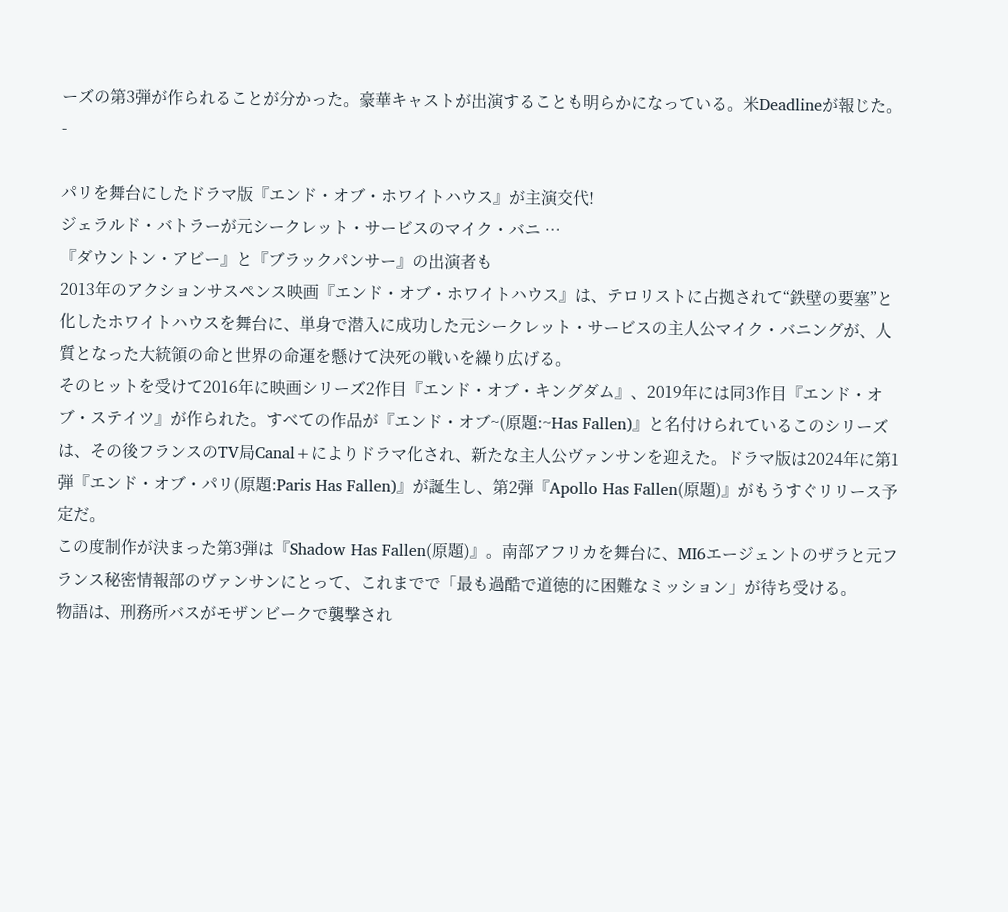ーズの第3弾が作られることが分かった。豪華キャストが出演することも明らかになっている。米Deadlineが報じた。
-

パリを舞台にしたドラマ版『エンド・オブ・ホワイトハウス』が主演交代!
ジェラルド・バトラーが元シークレット・サービスのマイク・バニ …
『ダウントン・アビー』と『ブラックパンサー』の出演者も
2013年のアクションサスペンス映画『エンド・オブ・ホワイトハウス』は、テロリストに占拠されて“鉄壁の要塞”と化したホワイトハウスを舞台に、単身で潜入に成功した元シークレット・サービスの主人公マイク・バニングが、人質となった大統領の命と世界の命運を懸けて決死の戦いを繰り広げる。
そのヒットを受けて2016年に映画シリーズ2作目『エンド・オブ・キングダム』、2019年には同3作目『エンド・オブ・ステイツ』が作られた。すべての作品が『エンド・オブ~(原題:~Has Fallen)』と名付けられているこのシリーズは、その後フランスのTV局Canal+によりドラマ化され、新たな主人公ヴァンサンを迎えた。ドラマ版は2024年に第1弾『エンド・オブ・パリ(原題:Paris Has Fallen)』が誕生し、第2弾『Apollo Has Fallen(原題)』がもうすぐリリース予定だ。
この度制作が決まった第3弾は『Shadow Has Fallen(原題)』。南部アフリカを舞台に、MI6エージェントのザラと元フランス秘密情報部のヴァンサンにとって、これまでで「最も過酷で道徳的に困難なミッション」が待ち受ける。
物語は、刑務所バスがモザンビークで襲撃され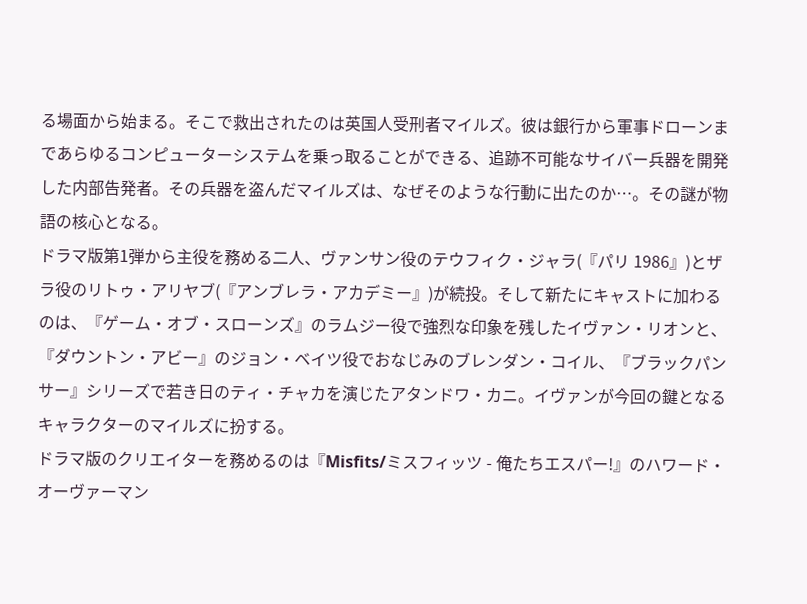る場面から始まる。そこで救出されたのは英国人受刑者マイルズ。彼は銀行から軍事ドローンまであらゆるコンピューターシステムを乗っ取ることができる、追跡不可能なサイバー兵器を開発した内部告発者。その兵器を盗んだマイルズは、なぜそのような行動に出たのか…。その謎が物語の核心となる。
ドラマ版第1弾から主役を務める二人、ヴァンサン役のテウフィク・ジャラ(『パリ 1986』)とザラ役のリトゥ・アリヤブ(『アンブレラ・アカデミー』)が続投。そして新たにキャストに加わるのは、『ゲーム・オブ・スローンズ』のラムジー役で強烈な印象を残したイヴァン・リオンと、『ダウントン・アビー』のジョン・ベイツ役でおなじみのブレンダン・コイル、『ブラックパンサー』シリーズで若き日のティ・チャカを演じたアタンドワ・カニ。イヴァンが今回の鍵となるキャラクターのマイルズに扮する。
ドラマ版のクリエイターを務めるのは『Misfits/ミスフィッツ - 俺たちエスパー!』のハワード・オーヴァーマン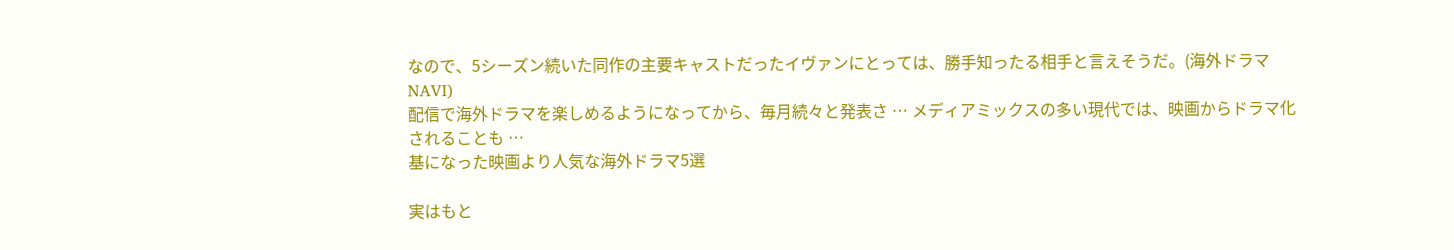なので、5シーズン続いた同作の主要キャストだったイヴァンにとっては、勝手知ったる相手と言えそうだ。(海外ドラマNAVI)
配信で海外ドラマを楽しめるようになってから、毎月続々と発表さ … メディアミックスの多い現代では、映画からドラマ化されることも …
基になった映画より人気な海外ドラマ5選

実はもと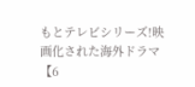もとテレビシリーズ!映画化された海外ドラマ【6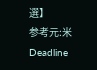選】
参考元:米Deadline